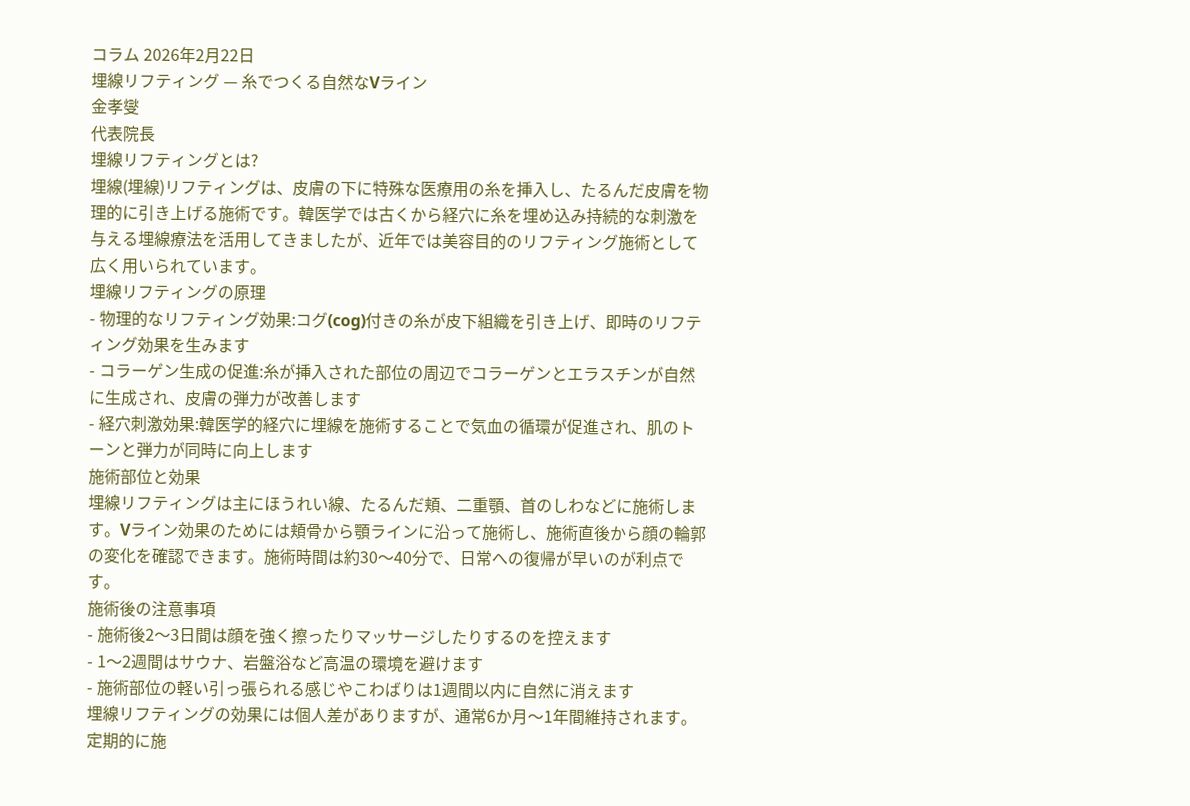コラム 2026年2月22日
埋線リフティング — 糸でつくる自然なVライン
金孝燮
代表院長
埋線リフティングとは?
埋線(埋線)リフティングは、皮膚の下に特殊な医療用の糸を挿入し、たるんだ皮膚を物理的に引き上げる施術です。韓医学では古くから経穴に糸を埋め込み持続的な刺激を与える埋線療法を活用してきましたが、近年では美容目的のリフティング施術として広く用いられています。
埋線リフティングの原理
- 物理的なリフティング効果:コグ(cog)付きの糸が皮下組織を引き上げ、即時のリフティング効果を生みます
- コラーゲン生成の促進:糸が挿入された部位の周辺でコラーゲンとエラスチンが自然に生成され、皮膚の弾力が改善します
- 経穴刺激効果:韓医学的経穴に埋線を施術することで気血の循環が促進され、肌のトーンと弾力が同時に向上します
施術部位と効果
埋線リフティングは主にほうれい線、たるんだ頬、二重顎、首のしわなどに施術します。Vライン効果のためには頬骨から顎ラインに沿って施術し、施術直後から顔の輪郭の変化を確認できます。施術時間は約30〜40分で、日常への復帰が早いのが利点です。
施術後の注意事項
- 施術後2〜3日間は顔を強く擦ったりマッサージしたりするのを控えます
- 1〜2週間はサウナ、岩盤浴など高温の環境を避けます
- 施術部位の軽い引っ張られる感じやこわばりは1週間以内に自然に消えます
埋線リフティングの効果には個人差がありますが、通常6か月〜1年間維持されます。定期的に施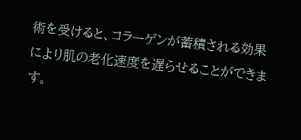術を受けると、コラーゲンが蓄積される効果により肌の老化速度を遅らせることができます。